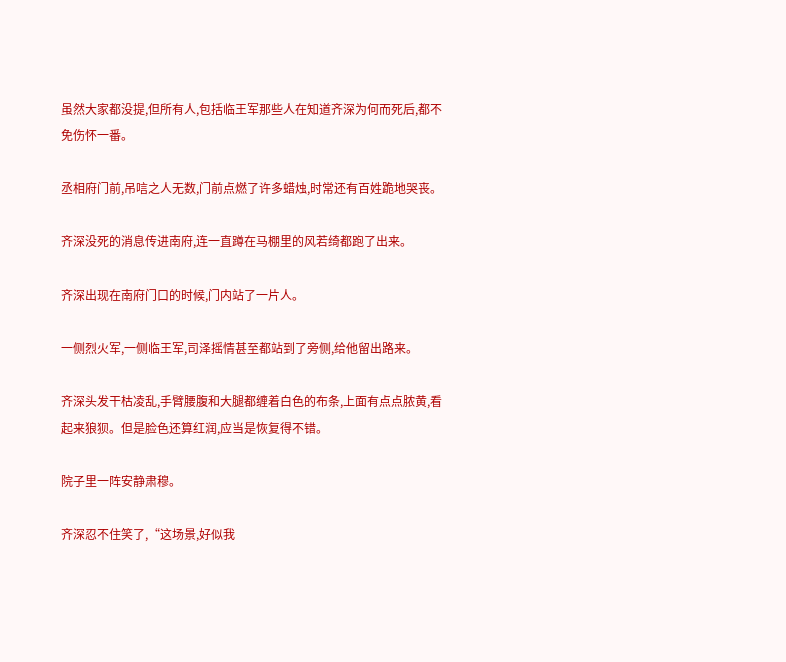虽然大家都没提,但所有人,包括临王军那些人在知道齐深为何而死后,都不免伤怀一番。

丞相府门前,吊唁之人无数,门前点燃了许多蜡烛,时常还有百姓跪地哭丧。

齐深没死的消息传进南府,连一直蹲在马棚里的风若绮都跑了出来。

齐深出现在南府门口的时候,门内站了一片人。

一侧烈火军,一侧临王军,司泽摇情甚至都站到了旁侧,给他留出路来。

齐深头发干枯凌乱,手臂腰腹和大腿都缠着白色的布条,上面有点点脓黄,看起来狼狈。但是脸色还算红润,应当是恢复得不错。

院子里一阵安静肃穆。

齐深忍不住笑了,“这场景,好似我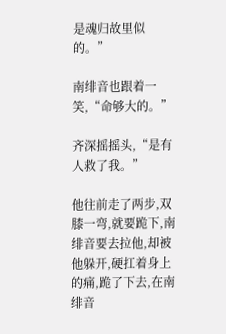是魂归故里似的。”

南绯音也跟着一笑,“命够大的。”

齐深摇摇头,“是有人救了我。”

他往前走了两步,双膝一弯,就要跪下,南绯音要去拉他,却被他躲开,硬扛着身上的痛,跪了下去,在南绯音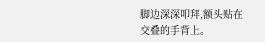脚边深深叩拜,额头贴在交叠的手背上。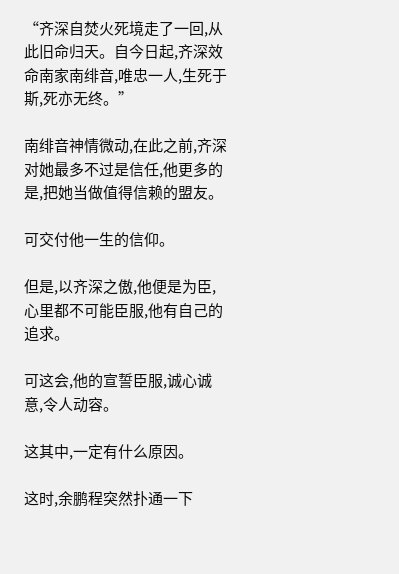“齐深自焚火死境走了一回,从此旧命归天。自今日起,齐深效命南家南绯音,唯忠一人,生死于斯,死亦无终。”

南绯音神情微动,在此之前,齐深对她最多不过是信任,他更多的是,把她当做值得信赖的盟友。

可交付他一生的信仰。

但是,以齐深之傲,他便是为臣,心里都不可能臣服,他有自己的追求。

可这会,他的宣誓臣服,诚心诚意,令人动容。

这其中,一定有什么原因。

这时,余鹏程突然扑通一下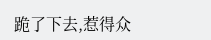跪了下去,惹得众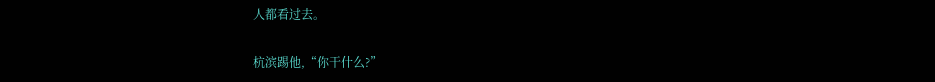人都看过去。

杭滨踢他,“你干什么?”